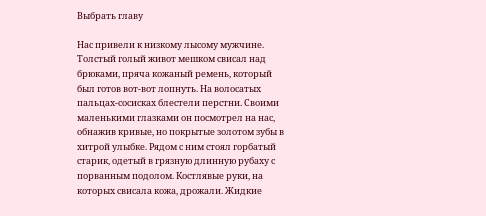Выбрать главу

Нас привели к низкому лысому мужчине. Толстый голый живот мешком свисал над брюками, пряча кожаный ремень, который был готов вот-вот лопнуть. На волосатых пальцах-сосисках блестели перстни. Своими маленькими глазками он посмотрел на нас, обнажив кривые, но покрытые золотом зубы в хитрой улыбке. Рядом с ним стоял горбатый старик, одетый в грязную длинную рубаху с порванным подолом. Костлявые руки, на которых свисала кожа, дрожали. Жидкие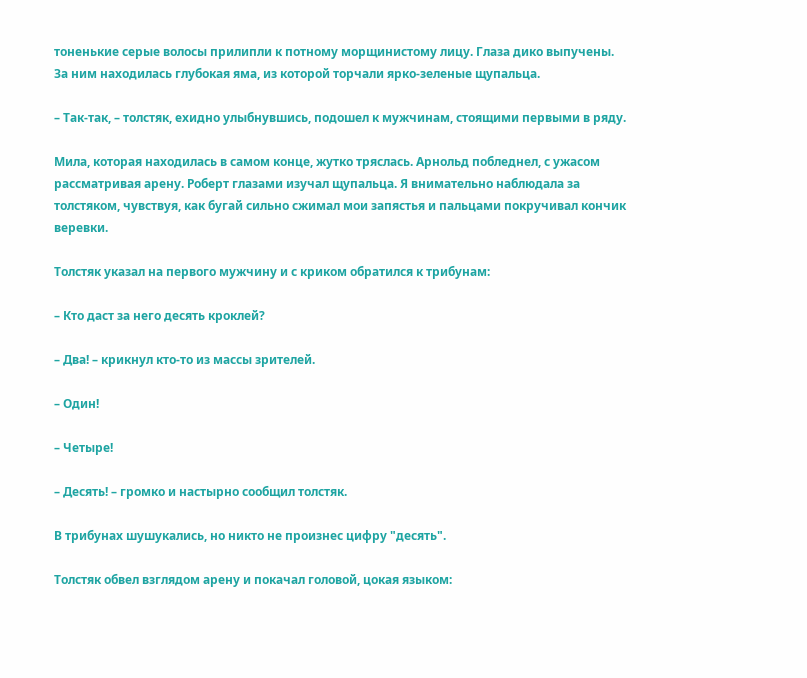тоненькие серые волосы прилипли к потному морщинистому лицу. Глаза дико выпучены. За ним находилась глубокая яма, из которой торчали ярко-зеленые щупальца.

– Так-так, – толстяк, ехидно улыбнувшись, подошел к мужчинам, стоящими первыми в ряду.

Мила, которая находилась в самом конце, жутко тряслась. Арнольд побледнел, с ужасом рассматривая арену. Роберт глазами изучал щупальца. Я внимательно наблюдала за толстяком, чувствуя, как бугай сильно сжимал мои запястья и пальцами покручивал кончик веревки.

Толстяк указал на первого мужчину и с криком обратился к трибунам:

– Кто даст за него десять кроклей?

– Два! – крикнул кто-то из массы зрителей.

– Один!

– Четыре!

– Десять! – громко и настырно сообщил толстяк.

В трибунах шушукались, но никто не произнес цифру "десять".

Толстяк обвел взглядом арену и покачал головой, цокая языком: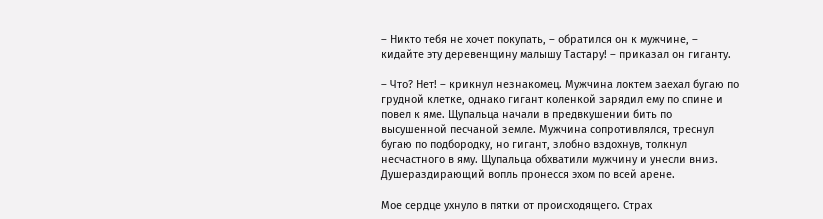– Никто тебя не хочет покупать, – обратился он к мужчине, – кидайте эту деревенщину малышу Тастару! – приказал он гиганту.

– Что? Нет! – крикнул незнакомец. Мужчина локтем заехал бугаю по грудной клетке, однако гигант коленкой зарядил ему по спине и повел к яме. Щупальца начали в предвкушении бить по высушенной песчаной земле. Мужчина сопротивлялся, треснул бугаю по подбородку, но гигант, злобно вздохнув, толкнул несчастного в яму. Щупальца обхватили мужчину и унесли вниз. Душераздирающий вопль пронесся эхом по всей арене.

Мое сердце ухнуло в пятки от происходящего. Страх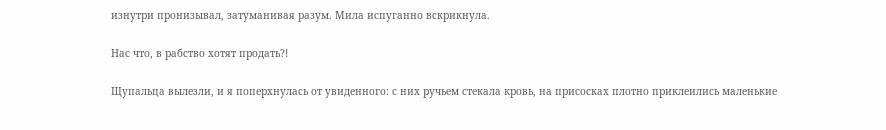изнутри пронизывал, затуманивая разум. Мила испуганно вскрикнула.

Нас что, в рабство хотят продать?!

Щупальца вылезли, и я поперхнулась от увиденного: с них ручьем стекала кровь, на присосках плотно приклеились маленькие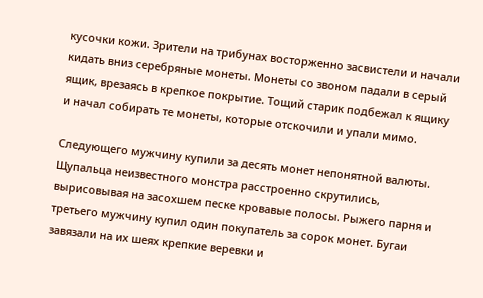кусочки кожи. Зрители на трибунах восторженно засвистели и начали кидать вниз серебряные монеты. Монеты со звоном падали в серый ящик, врезаясь в крепкое покрытие. Тощий старик подбежал к ящику и начал собирать те монеты, которые отскочили и упали мимо.

Следующего мужчину купили за десять монет непонятной валюты. Щупальца неизвестного монстра расстроенно скрутились, вырисовывая на засохшем песке кровавые полосы. Рыжего парня и третьего мужчину купил один покупатель за сорок монет. Бугаи завязали на их шеях крепкие веревки и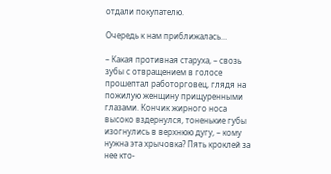отдали покупателю.

Очередь к нам приближалась…

– Какая противная старуха, – свозь зубы с отвращением в голосе прошептал работорговец, глядя на пожилую женщину прищуренными глазами. Кончик жирного носа высоко вздернулся, тоненькие губы изогнулись в верхнюю дугу, – кому нужна эта хрычовка? Пять кроклей за нее кто-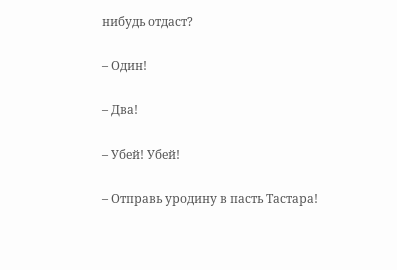нибудь отдаст?

– Один!

– Два!

– Убей! Убей!

– Отправь уродину в пасть Тастара!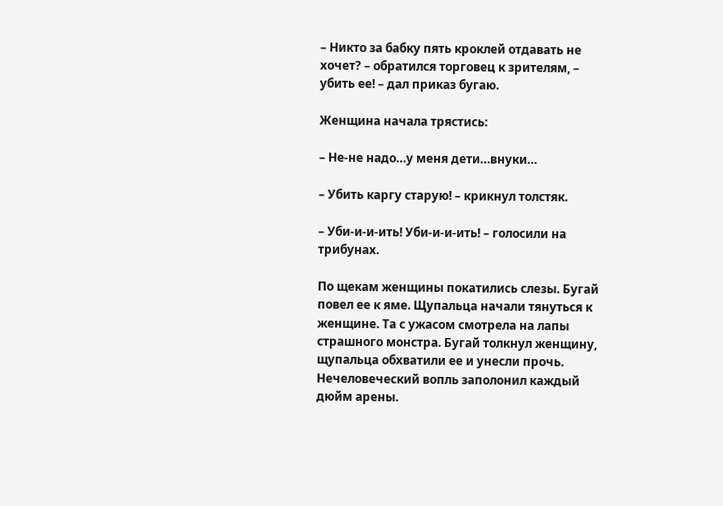– Никто за бабку пять кроклей отдавать не хочет? – обратился торговец к зрителям, – убить ее! – дал приказ бугаю.

Женщина начала трястись:

– Не-не надо…у меня дети…внуки…

– Убить каргу старую! – крикнул толстяк.

– Уби-и-и-ить! Уби-и-и-ить! – голосили на трибунах.

По щекам женщины покатились слезы. Бугай повел ее к яме. Щупальца начали тянуться к женщине. Та с ужасом смотрела на лапы страшного монстра. Бугай толкнул женщину, щупальца обхватили ее и унесли прочь. Нечеловеческий вопль заполонил каждый дюйм арены.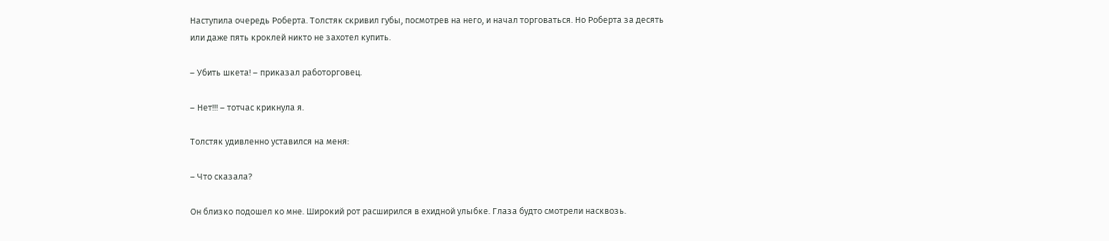Наступила очередь Роберта. Толстяк скривил губы, посмотрев на него, и начал торговаться. Но Роберта за десять или даже пять кроклей никто не захотел купить.

– Убить шкета! – приказал работорговец.

– Нет!!! – тотчас крикнула я.

Толстяк удивленно уставился на меня:

– Что сказала?

Он близко подошел ко мне. Широкий рот расширился в ехидной улыбке. Глаза будто смотрели насквозь.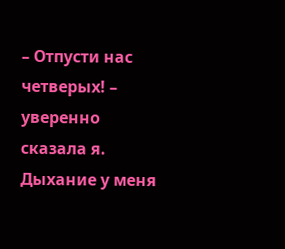– Отпусти нас четверых! – уверенно сказала я. Дыхание у меня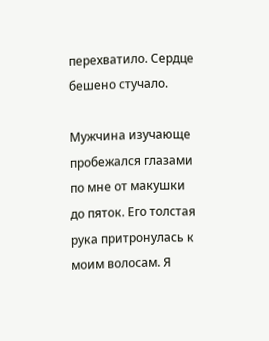перехватило. Сердце бешено стучало.

Мужчина изучающе пробежался глазами по мне от макушки до пяток. Его толстая рука притронулась к моим волосам. Я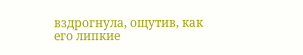вздрогнула, ощутив, как его липкие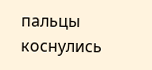пальцы коснулись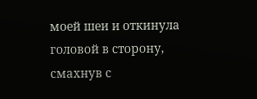моей шеи и откинула головой в сторону, смахнув с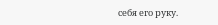себя его руку.